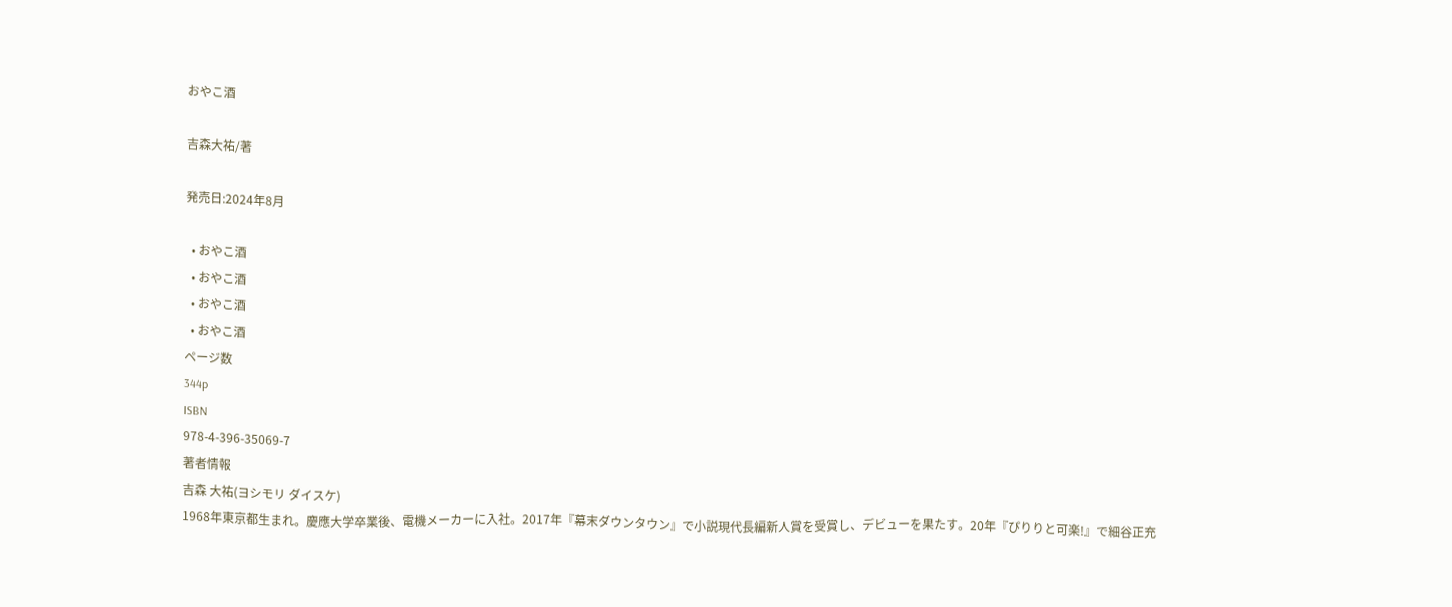おやこ酒

吉森大祐/著

発売日:2024年8月

  • おやこ酒
  • おやこ酒
  • おやこ酒
  • おやこ酒
ページ数
344p
ISBN
978-4-396-35069-7
著者情報
吉森 大祐(ヨシモリ ダイスケ)
1968年東京都生まれ。慶應大学卒業後、電機メーカーに入社。2017年『幕末ダウンタウン』で小説現代長編新人賞を受賞し、デビューを果たす。20年『ぴりりと可楽!』で細谷正充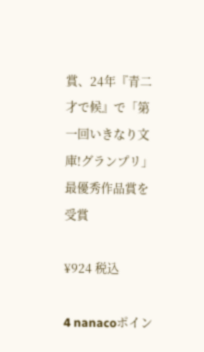賞、24年『青二才で候』で「第一回いきなり文庫!グランプリ」最優秀作品賞を受賞

¥924 税込

4 nanacoポイン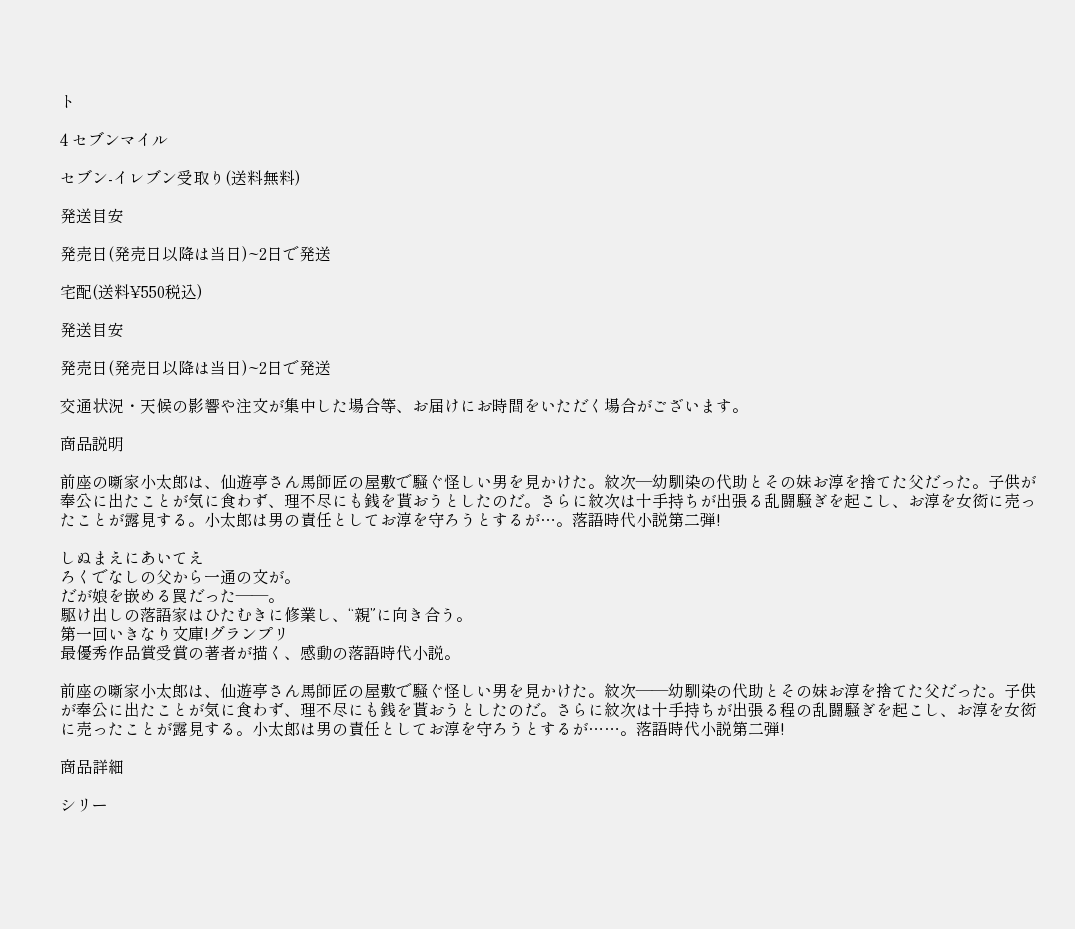ト

4 セブンマイル

セブン-イレブン受取り(送料無料)

発送目安

発売日(発売日以降は当日)~2日で発送

宅配(送料¥550税込)

発送目安

発売日(発売日以降は当日)~2日で発送

交通状況・天候の影響や注文が集中した場合等、お届けにお時間をいただく場合がございます。

商品説明

前座の噺家小太郎は、仙遊亭さん馬師匠の屋敷で騒ぐ怪しい男を見かけた。紋次―幼馴染の代助とその妹お淳を捨てた父だった。子供が奉公に出たことが気に食わず、理不尽にも銭を貰おうとしたのだ。さらに紋次は十手持ちが出張る乱闘騒ぎを起こし、お淳を女衒に売ったことが露見する。小太郎は男の責任としてお淳を守ろうとするが…。落語時代小説第二弾!

しぬまえにあいてえ
ろくでなしの父から一通の文が。
だが娘を嵌める罠だった――。
駆け出しの落語家はひたむきに修業し、“親”に向き合う。
第一回いきなり文庫!グランプリ
最優秀作品賞受賞の著者が描く、感動の落語時代小説。

前座の噺家小太郎は、仙遊亭さん馬師匠の屋敷で騒ぐ怪しい男を見かけた。紋次――幼馴染の代助とその妹お淳を捨てた父だった。子供が奉公に出たことが気に食わず、理不尽にも銭を貰おうとしたのだ。さらに紋次は十手持ちが出張る程の乱闘騒ぎを起こし、お淳を女衒に売ったことが露見する。小太郎は男の責任としてお淳を守ろうとするが……。落語時代小説第二弾!

商品詳細

シリー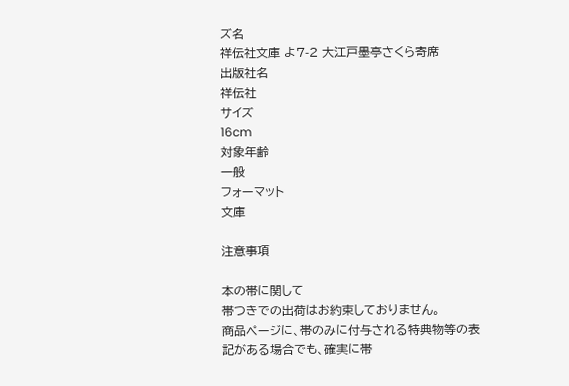ズ名
祥伝社文庫 よ7-2 大江戸墨亭さくら寄席
出版社名
祥伝社
サイズ
16cm
対象年齢
一般
フォーマット
文庫

注意事項

本の帯に関して
帯つきでの出荷はお約束しておりません。
商品ページに、帯のみに付与される特典物等の表記がある場合でも、確実に帯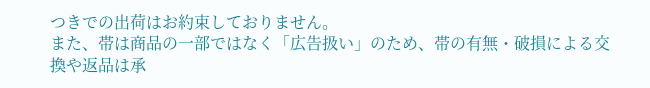つきでの出荷はお約束しておりません。
また、帯は商品の一部ではなく「広告扱い」のため、帯の有無・破損による交換や返品は承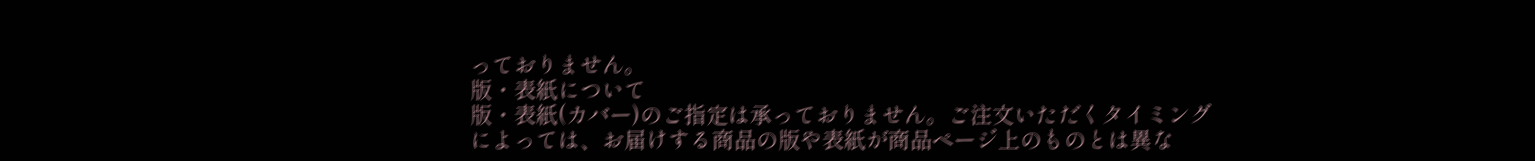っておりません。
版・表紙について
版・表紙(カバー)のご指定は承っておりません。ご注文いただくタイミングによっては、お届けする商品の版や表紙が商品ページ上のものとは異な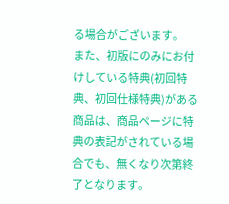る場合がございます。
また、初版にのみにお付けしている特典(初回特典、初回仕様特典)がある商品は、商品ページに特典の表記がされている場合でも、無くなり次第終了となります。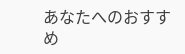あなたへのおすすめ